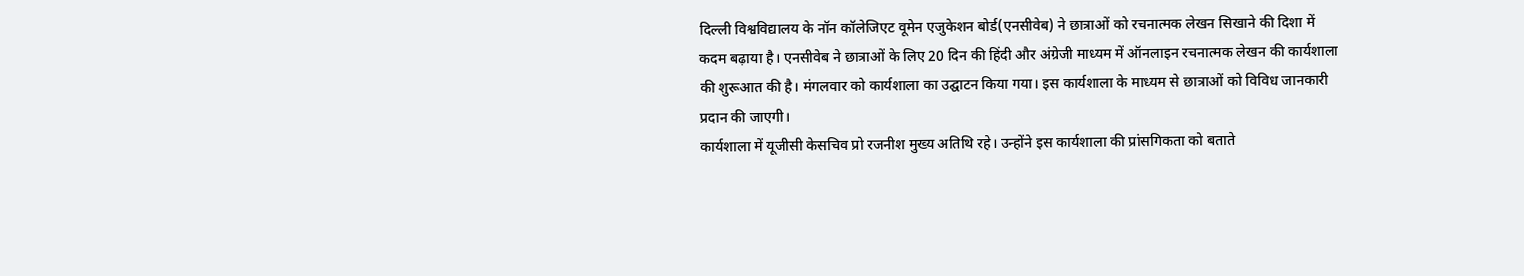दिल्ली विश्वविद्यालय के नॉन कॉलेजिएट वूमेन एजुकेशन बोर्ड(एनसीवेब) ने छात्राओं को रचनात्मक लेखन सिखाने की दिशा में कदम बढ़ाया है। एनसीवेब ने छात्राओं के लिए 20 दिन की हिंदी और अंग्रेजी माध्यम में ऑनलाइन रचनात्मक लेखन की कार्यशाला की शुरूआत की है। मंगलवार को कार्यशाला का उद्घाटन किया गया। इस कार्यशाला के माध्यम से छात्राओं को विविध जानकारी प्रदान की जाएगी।
कार्यशाला में यूजीसी केसचिव प्रो रजनीश मुख्य अतिथि रहे। उन्होंने इस कार्यशाला की प्रांसगिकता को बताते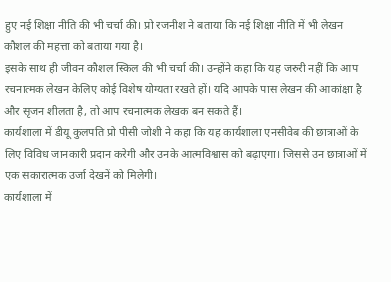हुए नई शिक्षा नीति की भी चर्चा की। प्रो रजनीश ने बताया कि नई शिक्षा नीति में भी लेखन कौशल की महत्ता को बताया गया है।
इसके साथ ही जीवन कौशल स्किल की भी चर्चा की। उन्होंने कहा कि यह जरुरी नहीं कि आप रचनात्मक लेखन केलिए कोई विशेष योग्यता रखते हों। यदि आपके पास लेखन की आकांक्षा है और सृजन शीलता है, तो आप रचनात्मक लेखक बन सकते हैं।
कार्यशाला में डीयू कुलपति प्रो पीसी जोशी ने कहा कि यह कार्यशाला एनसीवेब की छात्राओं के लिए विविध जानकारी प्रदान करेगी और उनके आत्मविश्वास को बढ़ाएगा। जिससे उन छात्राओं में एक सकारात्मक उर्जा देखनें को मिलेगी।
कार्यशाला में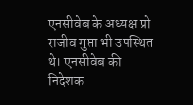एनसीवेब के अध्यक्ष प्रो राजीव गुप्ता भी उपस्थित थे। एनसीवेब की निदेशक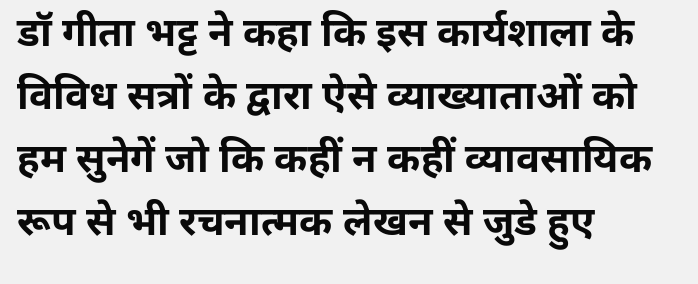डॉ गीता भट्ट ने कहा कि इस कार्यशाला के विविध सत्रों के द्वारा ऐसे व्याख्याताओं को हम सुनेगें जो कि कहीं न कहीं व्यावसायिक रूप से भी रचनात्मक लेखन से जुडे हुए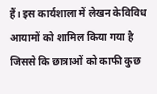हैं। इस कार्यशाला में लेखन केविविध आयामों को शामिल किया गया है जिससे कि छात्राओं को काफी कुछ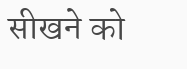सीखने को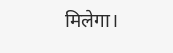मिलेगा।